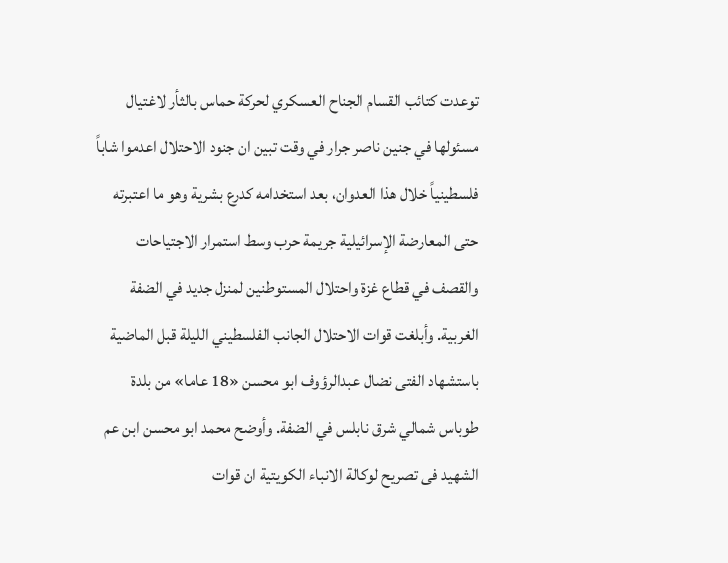توعدت كتائب القسام الجناح العسكري لحركة حماس بالثأر لاغتيال مسئولها في جنين ناصر جرار في وقت تبين ان جنود الاحتلال اعدموا شاباً فلسطينياً خلال هذا العدوان، بعد استخدامه كدرع بشرية وهو ما اعتبرته حتى المعارضة الإسرائيلية جريمة حرب وسط استمرار الاجتياحات والقصف في قطاع غزة واحتلال المستوطنين لمنزل جديد في الضفة الغربية. وأبلغت قوات الاحتلال الجانب الفلسطيني الليلة قبل الماضية باستشهاد الفتى نضال عبدالرؤوف ابو محسن «18 عاما» من بلدة طوباس شمالي شرق نابلس في الضفة. وأوضح محمد ابو محسن ابن عم الشهيد فى تصريح لوكالة الانباء الكويتية ان قوات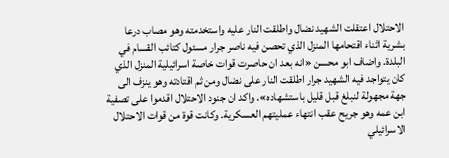الاحتلال اعتقلت الشهيد نضال واطلقت النار عليه واستخدمته وهو مصاب درعا بشرية اثناء اقتحامها المنزل الذي تحصن فيه ناصر جرار مسئول كتائب القسام في البلدة. واضاف ابو محسن «انه بعد ان حاصرت قوات خاصة اسرائيلية المنزل الذي كان يتواجد فيه الشهيد جرار اطلقت النار على نضال ومن ثم اقتادته وهو ينزف الى جهة مجهولة لنبلغ قبل قليل باستشهاده». واكد ان جنود الاحتلال اقدموا على تصفية ابن عمه وهو جريح عقب انتهاء عمليتهم العسكرية. وكانت قوة من قوات الاحتلال الاسرائيلي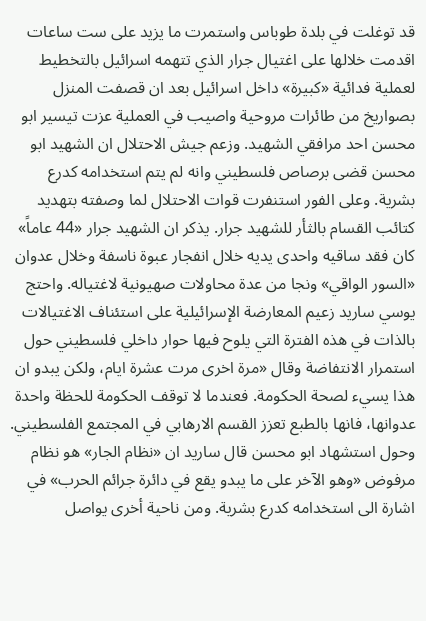قد توغلت في بلدة طوباس واستمرت ما يزيد على ست ساعات اقدمت خلالها على اغتيال جرار الذي تتهمه اسرائيل بالتخطيط لعملية فدائية «كبيرة» داخل اسرائيل بعد ان قصفت المنزل بصواريخ من طائرات مروحية واصيب في العملية عزت تيسير ابو محسن احد مرافقي الشهيد. وزعم جيش الاحتلال ان الشهيد ابو محسن قضى برصاص فلسطيني وانه لم يتم استخدامه كدرع بشرية. وعلى الفور استنفرت قوات الاحتلال لما وصفته بتهديد كتائب القسام بالثأر للشهيد جرار. يذكر ان الشهيد جرار «44 عاماً» كان فقد ساقيه واحدى يديه خلال انفجار عبوة ناسفة وخلال عدوان «السور الواقي» ونجا من عدة محاولات صهيونية لاغتياله. واحتج يوسي ساريد زعيم المعارضة الإسرائيلية على استئناف الاغتيالات بالذات في هذه الفترة التي يلوح فيها حوار داخلي فلسطيني حول استمرار الانتفاضة وقال «مرة اخرى مرت عشرة ايام، ولكن يبدو ان هذا يسيء لصحة الحكومة. فعندما لا توقف الحكومة للحظة واحدة عدوانها، فانها بالطبع تعزز القسم الارهابي في المجتمع الفلسطيني. وحول استشهاد ابو محسن قال ساريد ان «نظام الجار» هو نظام مرفوض «وهو الآخر على ما يبدو يقع في دائرة جرائم الحرب» في اشارة الى استخدامه كدرع بشرية. ومن ناحية أخرى يواصل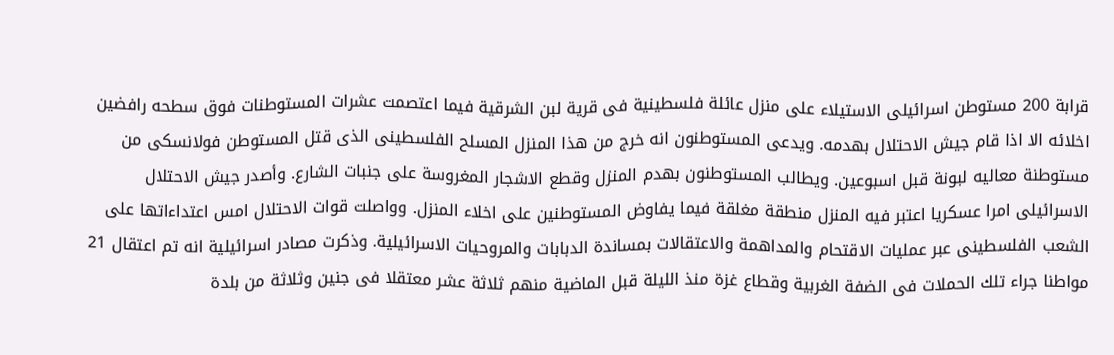قرابة 200 مستوطن اسرائيلى الاستيلاء على منزل عائلة فلسطينية فى قرية لبن الشرقية فيما اعتصمت عشرات المستوطنات فوق سطحه رافضين اخلائه الا اذا قام جيش الاحتلال بهدمه. ويدعى المستوطنون انه خرج من هذا المنزل المسلح الفلسطينى الذى قتل المستوطن فولانسكى من مستوطنة معاليه لبونة قبل اسبوعين. ويطالب المستوطنون بهدم المنزل وقطع الاشجار المغروسة على جنبات الشارع. وأصدر جيش الاحتلال الاسرائيلى امرا عسكريا اعتبر فيه المنزل منطقة مغلقة فيما يفاوض المستوطنين على اخلاء المنزل. وواصلت قوات الاحتلال امس اعتداءاتها على الشعب الفلسطينى عبر عمليات الاقتحام والمداهمة والاعتقالات بمساندة الدبابات والمروحيات الاسرائيلية. وذكرت مصادر اسرائيلية انه تم اعتقال 21 مواطنا جراء تلك الحملات فى الضفة الغربية وقطاع غزة منذ الليلة قبل الماضية منهم ثلاثة عشر معتقلا فى جنين وثلاثة من بلدة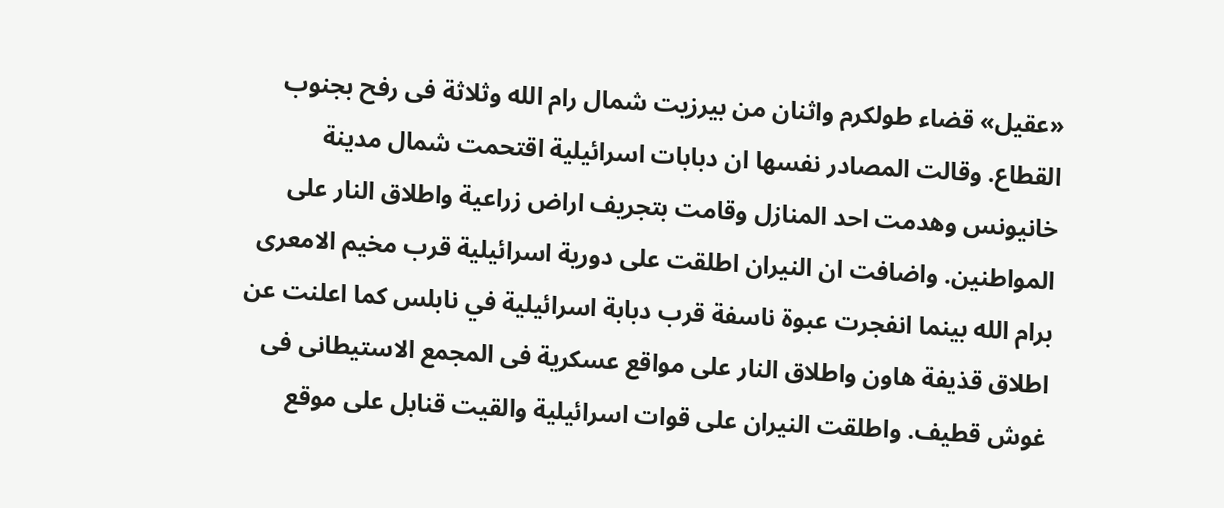«عقيل» قضاء طولكرم واثنان من بيرزيت شمال رام الله وثلاثة فى رفح بجنوب القطاع. وقالت المصادر نفسها ان دبابات اسرائيلية اقتحمت شمال مدينة خانيونس وهدمت احد المنازل وقامت بتجريف اراض زراعية واطلاق النار على المواطنين. واضافت ان النيران اطلقت على دورية اسرائيلية قرب مخيم الامعرى برام الله بينما انفجرت عبوة ناسفة قرب دبابة اسرائيلية في نابلس كما اعلنت عن اطلاق قذيفة هاون واطلاق النار على مواقع عسكرية فى المجمع الاستيطانى فى غوش قطيف. واطلقت النيران على قوات اسرائيلية والقيت قنابل على موقع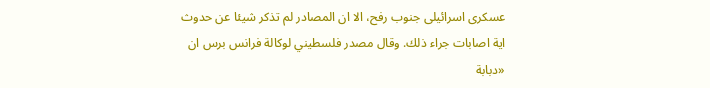عسكرى اسرائيلى جنوب رفح، الا ان المصادر لم تذكر شيئا عن حدوث اية اصابات جراء ذلك. وقال مصدر فلسطيني لوكالة فرانس برس ان «دبابة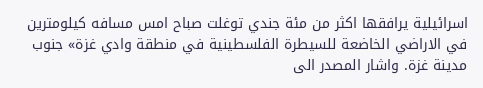اسرائيلية يرافقها اكثر من مئة جندي توغلت صباح امس مسافه كيلومترين في الاراضي الخاضعة للسيطرة الفلسطينية في منطقة وادي غزة» جنوب مدينة غزة. واشار المصدر الى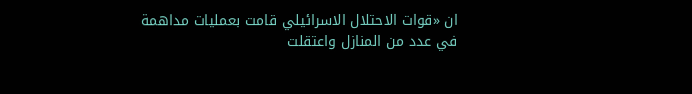ان «قوات الاحتلال الاسرائيلي قامت بعمليات مداهمة في عدد من المنازل واعتقلت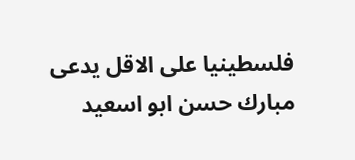فلسطينيا على الاقل يدعى مبارك حسن ابو اسعيد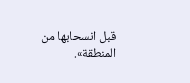قبل انسحابها من المنطقة».